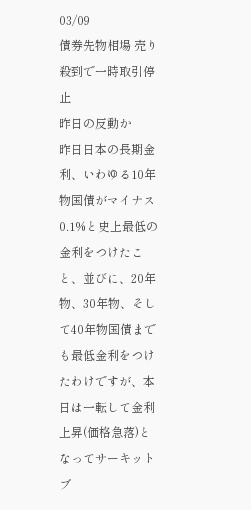03/09
債券先物相場 売り殺到で一時取引停止
昨日の反動か
昨日日本の長期金利、いわゆる10年物国債がマイナス0.1%と史上最低の金利をつけたこと、並びに、20年物、30年物、そして40年物国債までも最低金利をつけたわけですが、本日は一転して金利上昇(価格急落)となってサーキットブ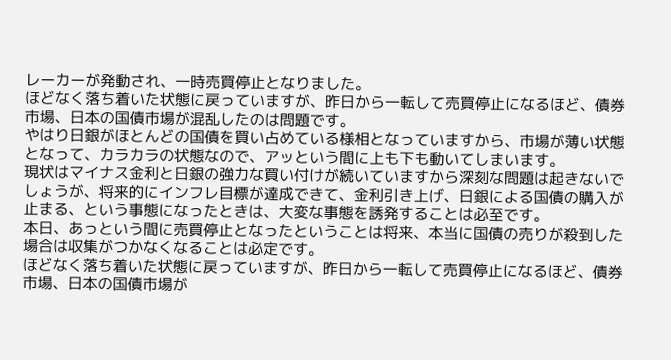レーカーが発動され、一時売買停止となりました。
ほどなく落ち着いた状態に戻っていますが、昨日から一転して売買停止になるほど、債券市場、日本の国債市場が混乱したのは問題です。
やはり日銀がほとんどの国債を買い占めている様相となっていますから、市場が薄い状態となって、カラカラの状態なので、アッという間に上も下も動いてしまいます。
現状はマイナス金利と日銀の強力な買い付けが続いていますから深刻な問題は起きないでしょうが、将来的にインフレ目標が達成できて、金利引き上げ、日銀による国債の購入が止まる、という事態になったときは、大変な事態を誘発することは必至です。
本日、あっという間に売買停止となったということは将来、本当に国債の売りが殺到した場合は収集がつかなくなることは必定です。
ほどなく落ち着いた状態に戻っていますが、昨日から一転して売買停止になるほど、債券市場、日本の国債市場が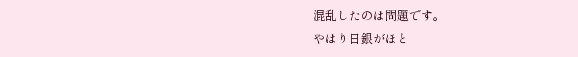混乱したのは問題です。
やはり日銀がほと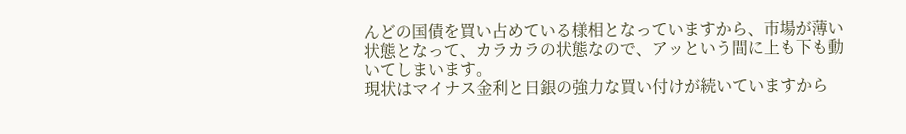んどの国債を買い占めている様相となっていますから、市場が薄い状態となって、カラカラの状態なので、アッという間に上も下も動いてしまいます。
現状はマイナス金利と日銀の強力な買い付けが続いていますから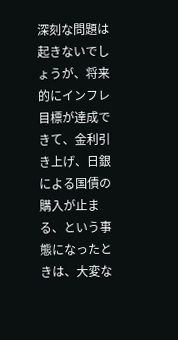深刻な問題は起きないでしょうが、将来的にインフレ目標が達成できて、金利引き上げ、日銀による国債の購入が止まる、という事態になったときは、大変な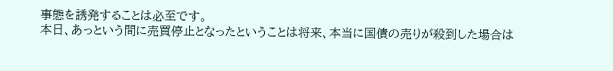事態を誘発することは必至です。
本日、あっという間に売買停止となったということは将来、本当に国債の売りが殺到した場合は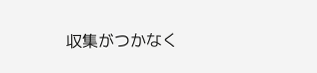収集がつかなく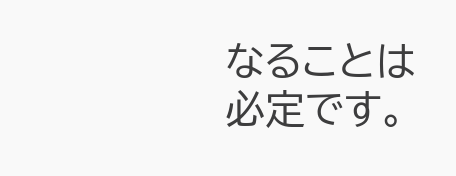なることは必定です。